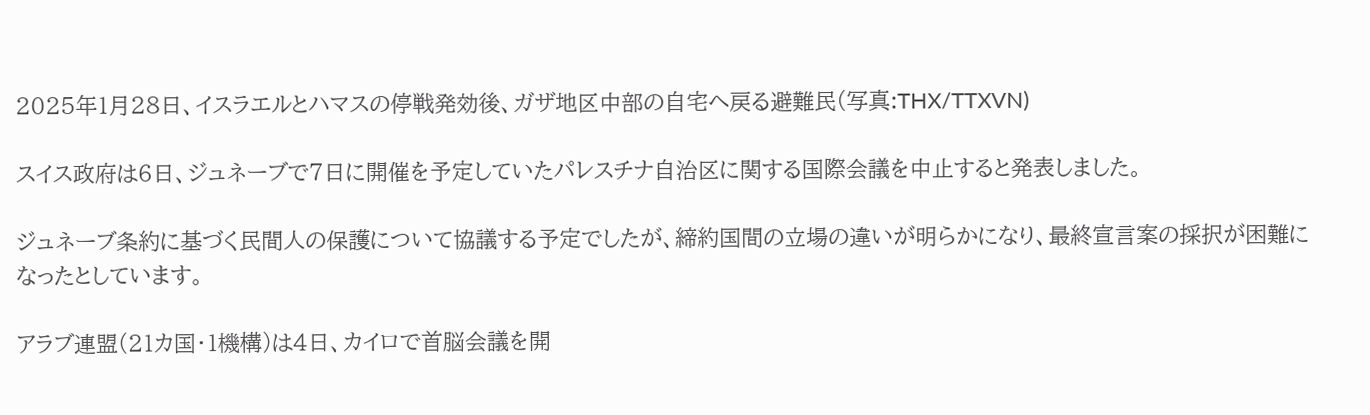2025年1月28日、イスラエルとハマスの停戦発効後、ガザ地区中部の自宅へ戻る避難民(写真:THX/TTXVN)

スイス政府は6日、ジュネーブで7日に開催を予定していたパレスチナ自治区に関する国際会議を中止すると発表しました。

ジュネーブ条約に基づく民間人の保護について協議する予定でしたが、締約国間の立場の違いが明らかになり、最終宣言案の採択が困難になったとしています。

アラブ連盟(21カ国・1機構)は4日、カイロで首脳会議を開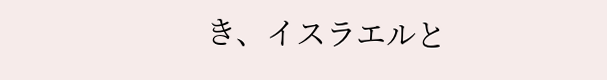き、イスラエルと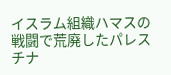イスラム組織ハマスの戦闘で荒廃したパレスチナ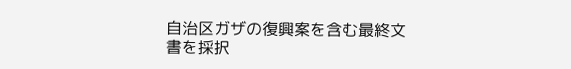自治区ガザの復興案を含む最終文書を採択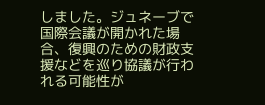しました。ジュネーブで国際会議が開かれた場合、復興のための財政支援などを巡り協議が行われる可能性が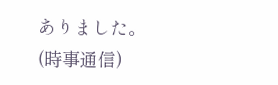ありました。(時事通信)